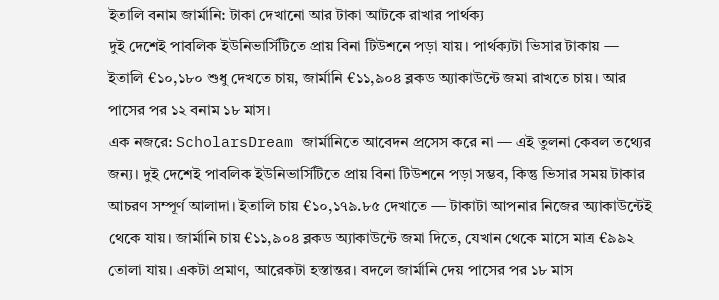ইতালি বনাম জার্মানি: টাকা দেখানো আর টাকা আটকে রাখার পার্থক্য
দুই দেশেই পাবলিক ইউনিভার্সিটিতে প্রায় বিনা টিউশনে পড়া যায়। পার্থক্যটা ভিসার টাকায় — ইতালি €১০,১৮০ শুধু দেখতে চায়, জার্মানি €১১,৯০৪ ব্লকড অ্যাকাউন্টে জমা রাখতে চায়। আর পাসের পর ১২ বনাম ১৮ মাস।
এক নজরে: ScholarsDream জার্মানিতে আবেদন প্রসেস করে না — এই তুলনা কেবল তথ্যের জন্য। দুই দেশেই পাবলিক ইউনিভার্সিটিতে প্রায় বিনা টিউশনে পড়া সম্ভব, কিন্তু ভিসার সময় টাকার আচরণ সম্পূর্ণ আলাদা। ইতালি চায় €১০,১৭৯.৮৫ দেখাতে — টাকাটা আপনার নিজের অ্যাকাউন্টেই থেকে যায়। জার্মানি চায় €১১,৯০৪ ব্লকড অ্যাকাউন্টে জমা দিতে, যেখান থেকে মাসে মাত্র €৯৯২ তোলা যায়। একটা প্রমাণ, আরেকটা হস্তান্তর। বদলে জার্মানি দেয় পাসের পর ১৮ মাস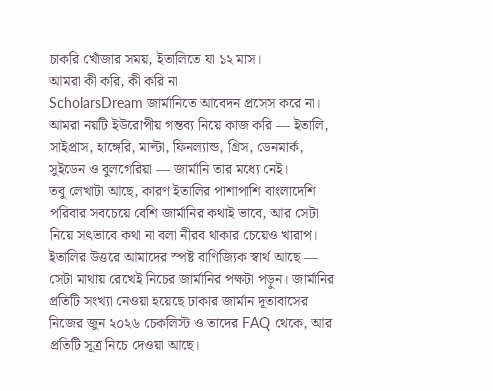চাকরি খোঁজার সময়, ইতালিতে যা ১২ মাস।
আমরা কী করি, কী করি না
ScholarsDream জার্মানিতে আবেদন প্রসেস করে না। আমরা নয়টি ইউরোপীয় গন্তব্য নিয়ে কাজ করি — ইতালি, সাইপ্রাস, হাঙ্গেরি, মাল্টা, ফিনল্যান্ড, গ্রিস, ডেনমার্ক, সুইডেন ও বুলগেরিয়া — জার্মানি তার মধ্যে নেই।
তবু লেখাটা আছে, কারণ ইতালির পাশাপাশি বাংলাদেশি পরিবার সবচেয়ে বেশি জার্মানির কথাই ভাবে, আর সেটা নিয়ে সৎভাবে কথা না বলা নীরব থাকার চেয়েও খারাপ। ইতালির উত্তরে আমাদের স্পষ্ট বাণিজ্যিক স্বার্থ আছে — সেটা মাথায় রেখেই নিচের জার্মানির পক্ষটা পড়ুন। জার্মানির প্রতিটি সংখ্যা নেওয়া হয়েছে ঢাকার জার্মান দূতাবাসের নিজের জুন ২০২৬ চেকলিস্ট ও তাদের FAQ থেকে, আর প্রতিটি সূত্র নিচে দেওয়া আছে।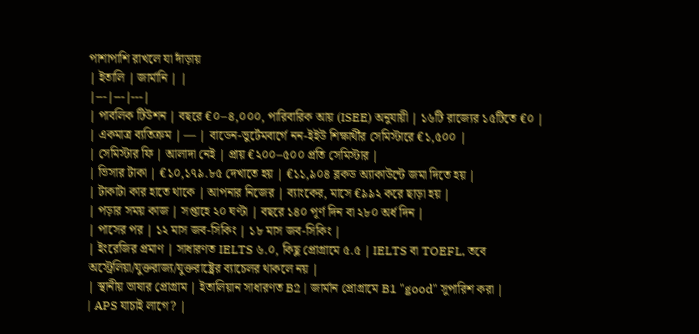পাশাপাশি রাখলে যা দাঁড়ায়
| ইতালি | জার্মানি | |
|---|---|---|
| পাবলিক টিউশন | বছরে €০–৪,০০০, পারিবারিক আয় (ISEE) অনুযায়ী | ১৬টি রাজ্যের ১৫টিতে €০ |
| একমাত্র ব্যতিক্রম | — | বাডেন-ভুর্টেমবার্গে নন-ইইউ শিক্ষার্থীর সেমিস্টারে €১,৫০০ |
| সেমিস্টার ফি | আলাদা নেই | প্রায় €২০০–৫০০ প্রতি সেমিস্টার |
| ভিসার টাকা | €১০,১৭৯.৮৫ দেখাতে হয় | €১১,৯০৪ ব্লকড অ্যাকাউন্টে জমা দিতে হয় |
| টাকাটা কার হাতে থাকে | আপনার নিজের | ব্যাংকের, মাসে €৯৯২ করে ছাড়া হয় |
| পড়ার সময় কাজ | সপ্তাহে ২০ ঘণ্টা | বছরে ১৪০ পূর্ণ দিন বা ২৮০ অর্ধ দিন |
| পাসের পর | ১২ মাস জব-সিকিং | ১৮ মাস জব-সিকিং |
| ইংরেজির প্রমাণ | সাধারণত IELTS ৬.০, কিছু প্রোগ্রামে ৫.৫ | IELTS বা TOEFL, তবে অস্ট্রেলিয়া/যুক্তরাজ্য/যুক্তরাষ্ট্রের ব্যাচেলর থাকলে নয় |
| স্থানীয় ভাষার প্রোগ্রাম | ইতালিয়ান সাধারণত B2 | জার্মান প্রোগ্রামে B1 "good" সুপারিশ করা |
| APS যাচাই লাগে? |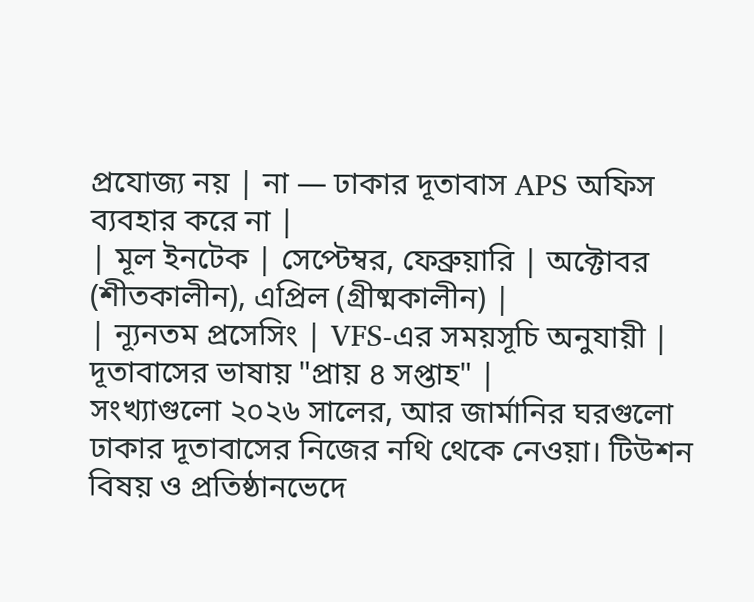প্রযোজ্য নয় | না — ঢাকার দূতাবাস APS অফিস ব্যবহার করে না |
| মূল ইনটেক | সেপ্টেম্বর, ফেব্রুয়ারি | অক্টোবর (শীতকালীন), এপ্রিল (গ্রীষ্মকালীন) |
| ন্যূনতম প্রসেসিং | VFS-এর সময়সূচি অনুযায়ী | দূতাবাসের ভাষায় "প্রায় ৪ সপ্তাহ" |
সংখ্যাগুলো ২০২৬ সালের, আর জার্মানির ঘরগুলো ঢাকার দূতাবাসের নিজের নথি থেকে নেওয়া। টিউশন বিষয় ও প্রতিষ্ঠানভেদে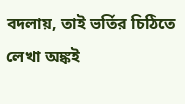বদলায়, তাই ভর্তির চিঠিতে লেখা অঙ্কই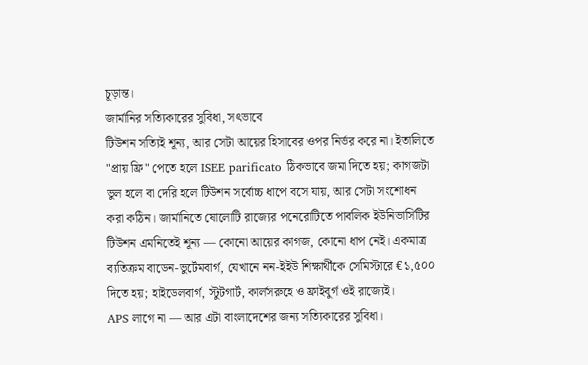চূড়ান্ত।
জার্মানির সত্যিকারের সুবিধা, সৎভাবে
টিউশন সত্যিই শূন্য, আর সেটা আয়ের হিসাবের ওপর নির্ভর করে না। ইতালিতে "প্রায় ফ্রি" পেতে হলে ISEE parificato ঠিকভাবে জমা দিতে হয়; কাগজটা ভুল হলে বা দেরি হলে টিউশন সর্বোচ্চ ধাপে বসে যায়, আর সেটা সংশোধন করা কঠিন। জার্মানিতে ষোলোটি রাজ্যের পনেরোটিতে পাবলিক ইউনিভার্সিটির টিউশন এমনিতেই শূন্য — কোনো আয়ের কাগজ, কোনো ধাপ নেই। একমাত্র ব্যতিক্রম বাডেন-ভুর্টেমবার্গ, যেখানে নন-ইইউ শিক্ষার্থীকে সেমিস্টারে €১,৫০০ দিতে হয়; হাইডেলবার্গ, স্টুটগার্ট, কার্লসরুহে ও ফ্রাইবুর্গ ওই রাজ্যেই।
APS লাগে না — আর এটা বাংলাদেশের জন্য সত্যিকারের সুবিধা।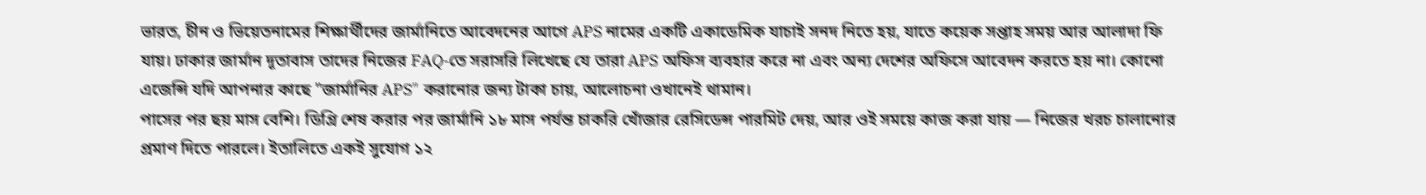ভারত, চীন ও ভিয়েতনামের শিক্ষার্থীদের জার্মানিতে আবেদনের আগে APS নামের একটি একাডেমিক যাচাই সনদ নিতে হয়, যাতে কয়েক সপ্তাহ সময় আর আলাদা ফি যায়। ঢাকার জার্মান দূতাবাস তাদের নিজের FAQ-তে সরাসরি লিখেছে যে তারা APS অফিস ব্যবহার করে না এবং অন্য দেশের অফিসে আবেদন করতে হয় না। কোনো এজেন্সি যদি আপনার কাছে "জার্মানির APS" করানোর জন্য টাকা চায়, আলোচনা ওখানেই থামান।
পাসের পর ছয় মাস বেশি। ডিগ্রি শেষ করার পর জার্মানি ১৮ মাস পর্যন্ত চাকরি খোঁজার রেসিডেন্স পারমিট দেয়, আর ওই সময়ে কাজ করা যায় — নিজের খরচ চালানোর প্রমাণ দিতে পারলে। ইতালিতে একই সুযোগ ১২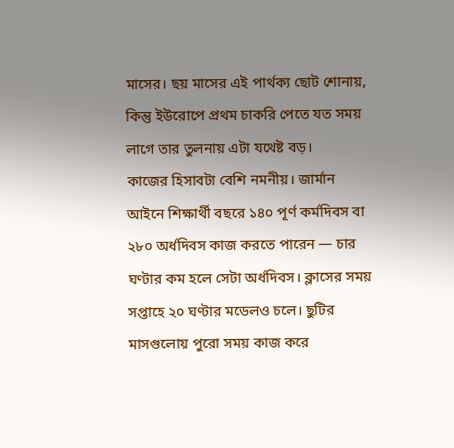মাসের। ছয় মাসের এই পার্থক্য ছোট শোনায়, কিন্তু ইউরোপে প্রথম চাকরি পেতে যত সময় লাগে তার তুলনায় এটা যথেষ্ট বড়।
কাজের হিসাবটা বেশি নমনীয়। জার্মান আইনে শিক্ষার্থী বছরে ১৪০ পূর্ণ কর্মদিবস বা ২৮০ অর্ধদিবস কাজ করতে পারেন — চার ঘণ্টার কম হলে সেটা অর্ধদিবস। ক্লাসের সময় সপ্তাহে ২০ ঘণ্টার মডেলও চলে। ছুটির মাসগুলোয় পুরো সময় কাজ করে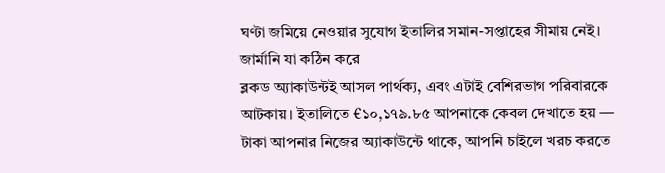ঘণ্টা জমিয়ে নেওয়ার সুযোগ ইতালির সমান-সপ্তাহের সীমায় নেই।
জার্মানি যা কঠিন করে
ব্লকড অ্যাকাউন্টই আসল পার্থক্য, এবং এটাই বেশিরভাগ পরিবারকে আটকায়। ইতালিতে €১০,১৭৯.৮৫ আপনাকে কেবল দেখাতে হয় — টাকা আপনার নিজের অ্যাকাউন্টে থাকে, আপনি চাইলে খরচ করতে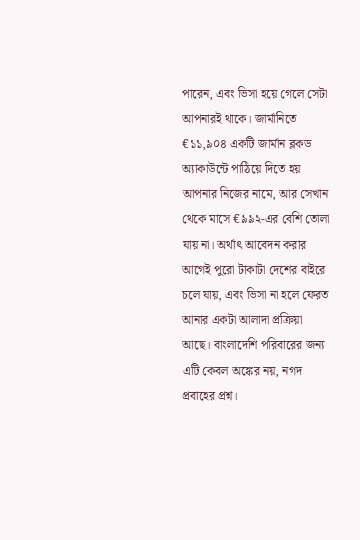পারেন, এবং ভিসা হয়ে গেলে সেটা আপনারই থাকে। জার্মানিতে €১১,৯০৪ একটি জার্মান ব্লকড অ্যাকাউন্টে পাঠিয়ে দিতে হয় আপনার নিজের নামে, আর সেখান থেকে মাসে €৯৯২-এর বেশি তোলা যায় না। অর্থাৎ আবেদন করার আগেই পুরো টাকাটা দেশের বাইরে চলে যায়, এবং ভিসা না হলে ফেরত আনার একটা আলাদা প্রক্রিয়া আছে। বাংলাদেশি পরিবারের জন্য এটি কেবল অঙ্কের নয়, নগদ প্রবাহের প্রশ্ন।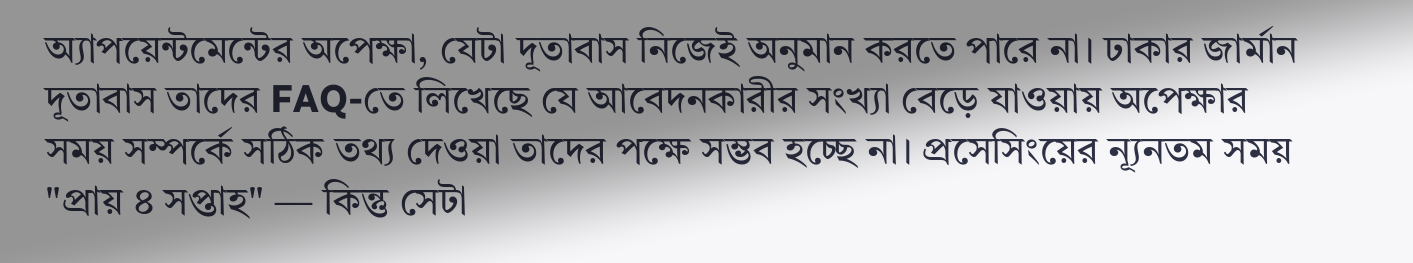অ্যাপয়েন্টমেন্টের অপেক্ষা, যেটা দূতাবাস নিজেই অনুমান করতে পারে না। ঢাকার জার্মান দূতাবাস তাদের FAQ-তে লিখেছে যে আবেদনকারীর সংখ্যা বেড়ে যাওয়ায় অপেক্ষার সময় সম্পর্কে সঠিক তথ্য দেওয়া তাদের পক্ষে সম্ভব হচ্ছে না। প্রসেসিংয়ের ন্যূনতম সময় "প্রায় ৪ সপ্তাহ" — কিন্তু সেটা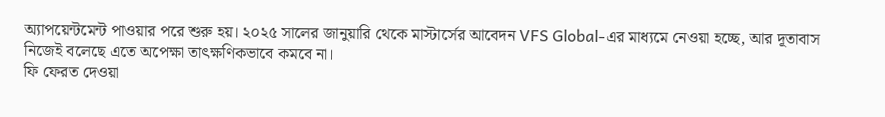অ্যাপয়েন্টমেন্ট পাওয়ার পরে শুরু হয়। ২০২৫ সালের জানুয়ারি থেকে মাস্টার্সের আবেদন VFS Global-এর মাধ্যমে নেওয়া হচ্ছে, আর দূতাবাস নিজেই বলেছে এতে অপেক্ষা তাৎক্ষণিকভাবে কমবে না।
ফি ফেরত দেওয়া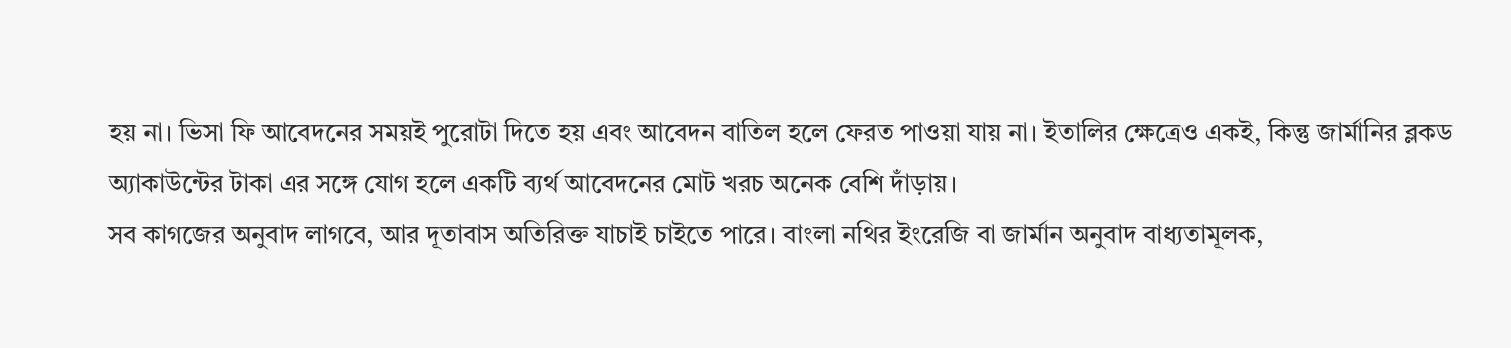হয় না। ভিসা ফি আবেদনের সময়ই পুরোটা দিতে হয় এবং আবেদন বাতিল হলে ফেরত পাওয়া যায় না। ইতালির ক্ষেত্রেও একই, কিন্তু জার্মানির ব্লকড অ্যাকাউন্টের টাকা এর সঙ্গে যোগ হলে একটি ব্যর্থ আবেদনের মোট খরচ অনেক বেশি দাঁড়ায়।
সব কাগজের অনুবাদ লাগবে, আর দূতাবাস অতিরিক্ত যাচাই চাইতে পারে। বাংলা নথির ইংরেজি বা জার্মান অনুবাদ বাধ্যতামূলক,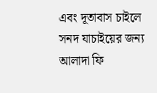এবং দূতাবাস চাইলে সনদ যাচাইয়ের জন্য আলাদা ফি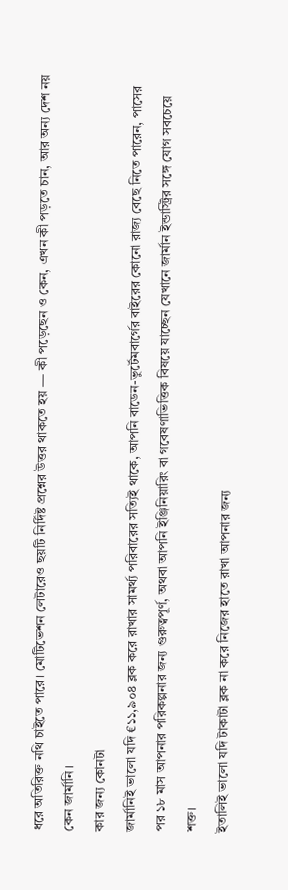ধরে অতিরিক্ত নথি চাইতে পারে। মোটিভেশন লেটারেও ছয়টি নির্দিষ্ট প্রশ্নের উত্তর থাকতে হয় — কী পড়েছেন ও কেন, এখন কী পড়তে চান, আর অন্য দেশ নয় কেন জার্মানি।
কার জন্য কোনটা
জার্মানিই ভালো যদি €১১,৯০৪ ব্লক করে রাখার সামর্থ্য পরিবারের সত্যিই থাকে, আপনি বাডেন-ভুর্টেমবার্গের বাইরের কোনো রাজ্য বেছে নিতে পারেন, পাসের পর ১৮ মাস আপনার পরিকল্পনার জন্য গুরুত্বপূর্ণ, অথবা আপনি ইঞ্জিনিয়ারিং বা গবেষণাভিত্তিক বিষয়ে যাচ্ছেন যেখানে জার্মান ইন্ডাস্ট্রির সঙ্গে যোগ সবচেয়ে শক্ত।
ইতালিই ভালো যদি টাকাটা ব্লক না করে নিজের হাতে রাখা আপনার জন্য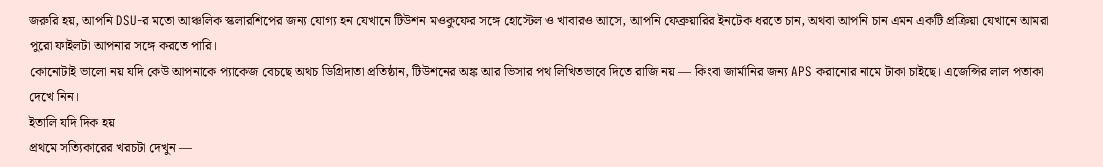জরুরি হয়, আপনি DSU-র মতো আঞ্চলিক স্কলারশিপের জন্য যোগ্য হন যেখানে টিউশন মওকুফের সঙ্গে হোস্টেল ও খাবারও আসে, আপনি ফেব্রুয়ারির ইনটেক ধরতে চান, অথবা আপনি চান এমন একটি প্রক্রিয়া যেখানে আমরা পুরো ফাইলটা আপনার সঙ্গে করতে পারি।
কোনোটাই ভালো নয় যদি কেউ আপনাকে প্যাকেজ বেচছে অথচ ডিগ্রিদাতা প্রতিষ্ঠান, টিউশনের অঙ্ক আর ভিসার পথ লিখিতভাবে দিতে রাজি নয় — কিংবা জার্মানির জন্য APS করানোর নামে টাকা চাইছে। এজেন্সির লাল পতাকা দেখে নিন।
ইতালি যদি দিক হয়
প্রথমে সত্যিকারের খরচটা দেখুন —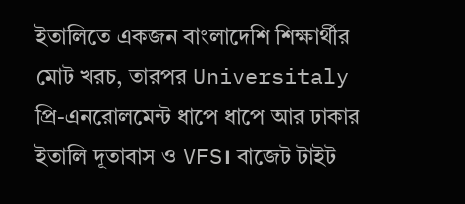ইতালিতে একজন বাংলাদেশি শিক্ষার্থীর মোট খরচ, তারপর Universitaly প্রি-এনরোলমেন্ট ধাপে ধাপে আর ঢাকার ইতালি দূতাবাস ও VFS। বাজেট টাইট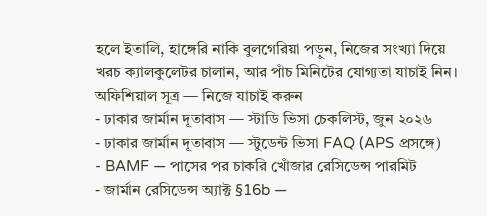হলে ইতালি, হাঙ্গেরি নাকি বুলগেরিয়া পড়ুন, নিজের সংখ্যা দিয়ে খরচ ক্যালকুলেটর চালান, আর পাঁচ মিনিটের যোগ্যতা যাচাই নিন।
অফিশিয়াল সূত্র — নিজে যাচাই করুন
- ঢাকার জার্মান দূতাবাস — স্টাডি ভিসা চেকলিস্ট, জুন ২০২৬
- ঢাকার জার্মান দূতাবাস — স্টুডেন্ট ভিসা FAQ (APS প্রসঙ্গে)
- BAMF — পাসের পর চাকরি খোঁজার রেসিডেন্স পারমিট
- জার্মান রেসিডেন্স অ্যাক্ট §16b —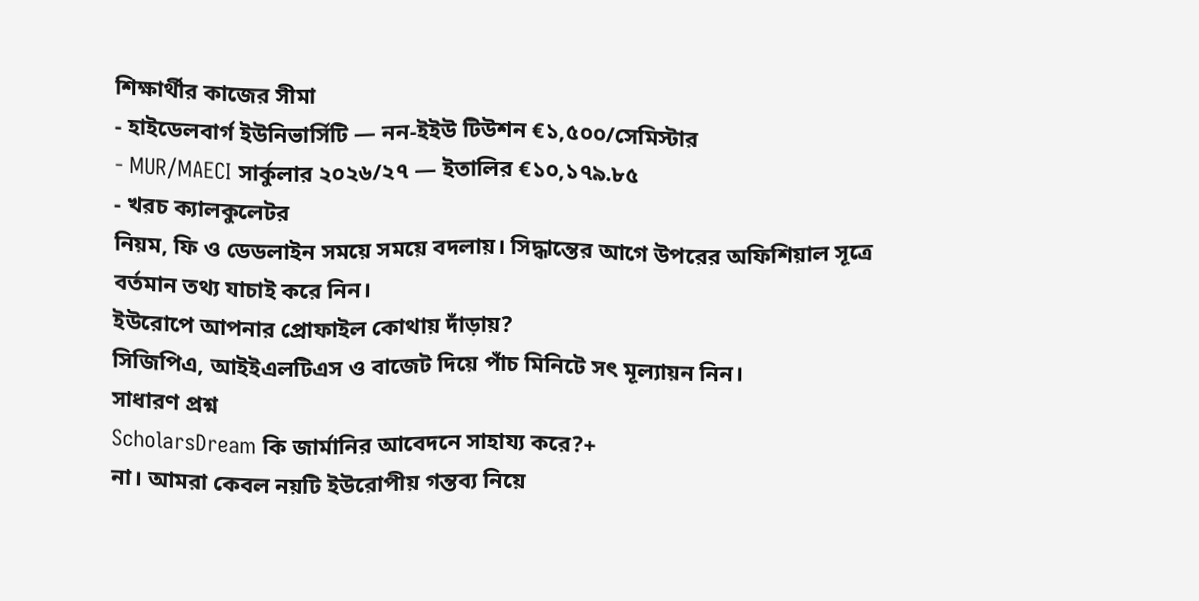শিক্ষার্থীর কাজের সীমা
- হাইডেলবার্গ ইউনিভার্সিটি — নন-ইইউ টিউশন €১,৫০০/সেমিস্টার
- MUR/MAECI সার্কুলার ২০২৬/২৭ — ইতালির €১০,১৭৯.৮৫
- খরচ ক্যালকুলেটর
নিয়ম, ফি ও ডেডলাইন সময়ে সময়ে বদলায়। সিদ্ধান্তের আগে উপরের অফিশিয়াল সূত্রে বর্তমান তথ্য যাচাই করে নিন।
ইউরোপে আপনার প্রোফাইল কোথায় দাঁড়ায়?
সিজিপিএ, আইইএলটিএস ও বাজেট দিয়ে পাঁচ মিনিটে সৎ মূল্যায়ন নিন।
সাধারণ প্রশ্ন
ScholarsDream কি জার্মানির আবেদনে সাহায্য করে?+
না। আমরা কেবল নয়টি ইউরোপীয় গন্তব্য নিয়ে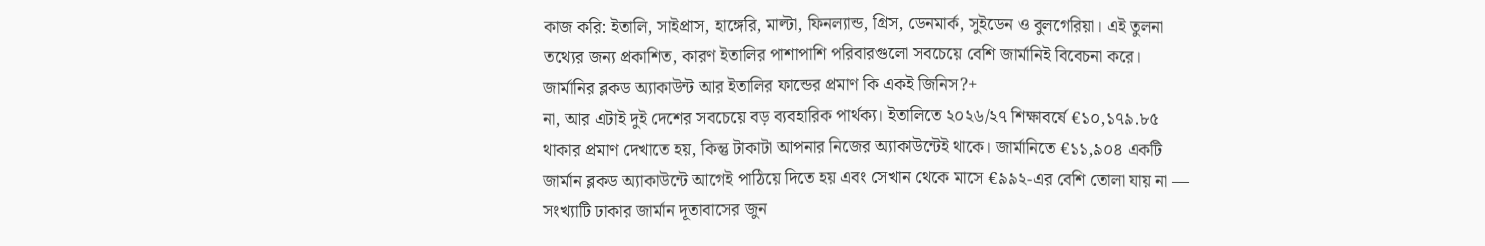কাজ করি: ইতালি, সাইপ্রাস, হাঙ্গেরি, মাল্টা, ফিনল্যান্ড, গ্রিস, ডেনমার্ক, সুইডেন ও বুলগেরিয়া। এই তুলনা তথ্যের জন্য প্রকাশিত, কারণ ইতালির পাশাপাশি পরিবারগুলো সবচেয়ে বেশি জার্মানিই বিবেচনা করে।
জার্মানির ব্লকড অ্যাকাউন্ট আর ইতালির ফান্ডের প্রমাণ কি একই জিনিস?+
না, আর এটাই দুই দেশের সবচেয়ে বড় ব্যবহারিক পার্থক্য। ইতালিতে ২০২৬/২৭ শিক্ষাবর্ষে €১০,১৭৯.৮৫ থাকার প্রমাণ দেখাতে হয়, কিন্তু টাকাটা আপনার নিজের অ্যাকাউন্টেই থাকে। জার্মানিতে €১১,৯০৪ একটি জার্মান ব্লকড অ্যাকাউন্টে আগেই পাঠিয়ে দিতে হয় এবং সেখান থেকে মাসে €৯৯২-এর বেশি তোলা যায় না — সংখ্যাটি ঢাকার জার্মান দূতাবাসের জুন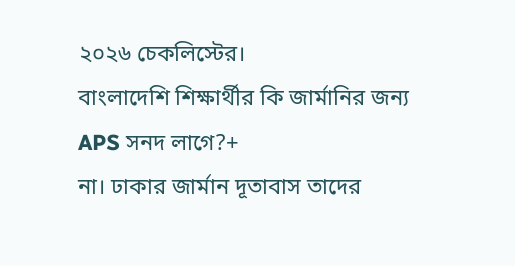২০২৬ চেকলিস্টের।
বাংলাদেশি শিক্ষার্থীর কি জার্মানির জন্য APS সনদ লাগে?+
না। ঢাকার জার্মান দূতাবাস তাদের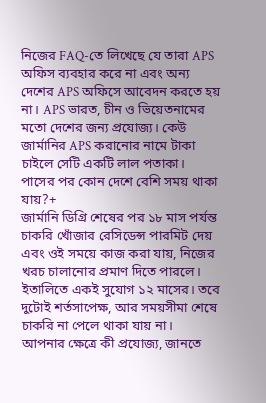নিজের FAQ-তে লিখেছে যে তারা APS অফিস ব্যবহার করে না এবং অন্য দেশের APS অফিসে আবেদন করতে হয় না। APS ভারত, চীন ও ভিয়েতনামের মতো দেশের জন্য প্রযোজ্য। কেউ জার্মানির APS করানোর নামে টাকা চাইলে সেটি একটি লাল পতাকা।
পাসের পর কোন দেশে বেশি সময় থাকা যায়?+
জার্মানি ডিগ্রি শেষের পর ১৮ মাস পর্যন্ত চাকরি খোঁজার রেসিডেন্স পারমিট দেয় এবং ওই সময়ে কাজ করা যায়, নিজের খরচ চালানোর প্রমাণ দিতে পারলে। ইতালিতে একই সুযোগ ১২ মাসের। তবে দুটোই শর্তসাপেক্ষ, আর সময়সীমা শেষে চাকরি না পেলে থাকা যায় না।
আপনার ক্ষেত্রে কী প্রযোজ্য, জানতে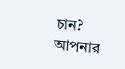চান?
আপনার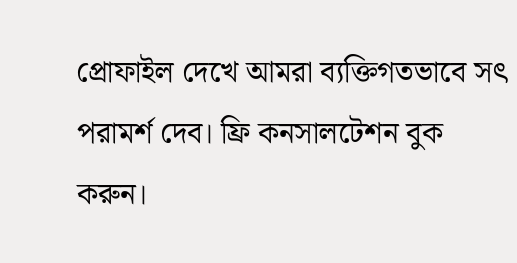প্রোফাইল দেখে আমরা ব্যক্তিগতভাবে সৎ পরামর্শ দেব। ফ্রি কনসালটেশন বুক করুন।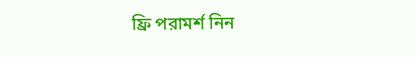ফ্রি পরামর্শ নিন